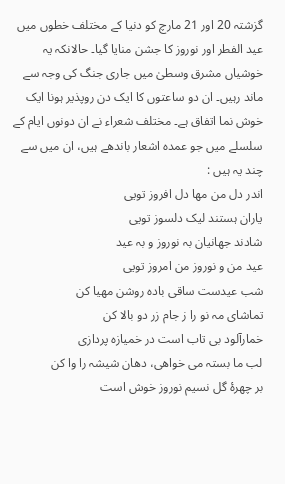گزشتہ 20 اور 21 مارچ کو دنیا کے مختلف خطوں میں عید الفطر اور نوروز کا جشن منایا گیا۔ حالانکہ یہ خوشیاں مشرق وسطیٰ میں جاری جنگ کی وجہ سے ماند رہیں۔ ان دو ساعتوں کا ایک دن روپذیر ہونا ایک خوش نما اتفاق ہے۔ مختلف شعراء نے ان دونوں ایام کے سلسلے میں جو عمدہ اشعار باندھے ہیں، ان میں سے چند یہ ہیں :
اندر دل من مھا دل افروز تویی
یاران ہستند لیک دلسوز تویی
شادند جھانیان بہ نوروز و بہ عید
عید من و نوروز من امروز تویی
شب عیدست ساقی بادہ روشن مھیا کن
تماشای مہ نو را ز جام زر دو بالا کن
خمارآلود بی تاب است در خمیازہ پردازی
لب ما بستہ می خواھی، دھان شیشہ را وا کن
بر چھرۀ گل نسیم نوروز خوش است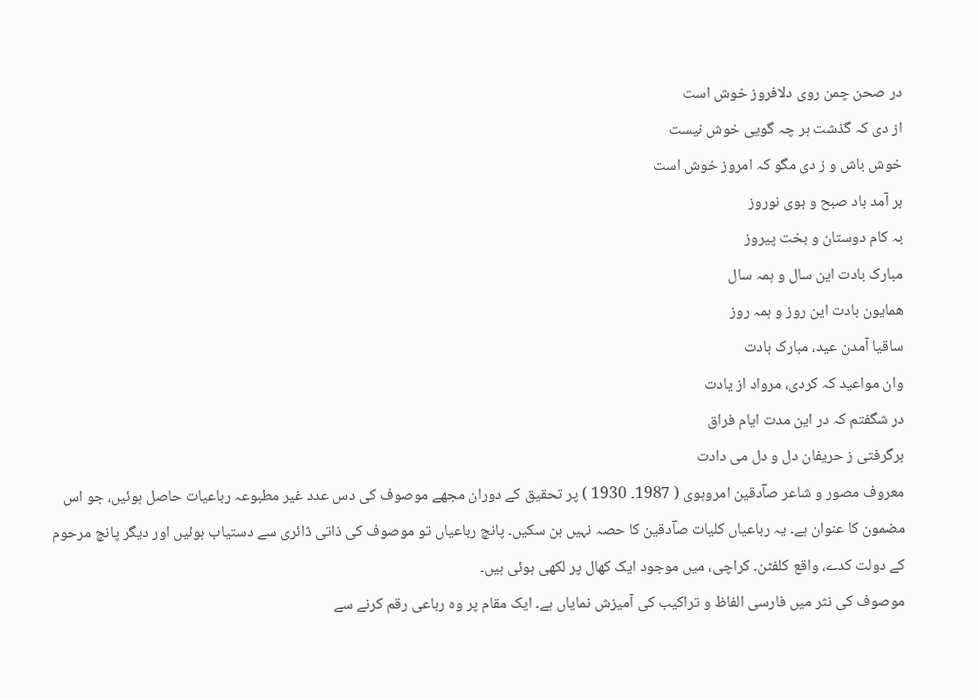در صحن چمن روی دلافروز خوش است
از دی کہ گذشت ہر چہ گویی خوش نیست
خوش باش و ز دی مگو کہ امروز خوش است
بر آمد باد صبح و بوی نوروز
بہ کام دوستان و بخت پیروز
مبارک بادت این سال و ہمہ سال
ھمایون بادت این روز و ہمہ روز
ساقیا آمدن عید، مبارک بادت
وان مواعید کہ کردی، مرواد از یادت
در شگفتم کہ در این مدت ایام فراق
برگرفتی ز حریفان دل و دل می دادت
معروف مصور و شاعر صاؔدقین امروہوی ( 1987۔ 1930 ) پر تحقیق کے دوران مجھے موصوف کی دس عدد غیر مطبوعہ رباعیات حاصل ہوئیں، جو اس مضمون کا عنوان ہے۔ یہ رباعیاں کلیات صاؔدقین کا حصہ نہیں بن سکیں۔ پانچ رباعیاں تو موصوف کی ذاتی ڈائری سے دستیاب ہوئیں اور دیگر پانچ مرحوم کے دولت کدے، واقع کلفٹن۔ کراچی، میں موجود ایک کھال پر لکھی ہوئی ہیں۔
موصوف کی نثر میں فارسی الفاظ و تراکیب کی آمیزش نمایاں ہے۔ ایک مقام پر وہ رباعی رقم کرنے سے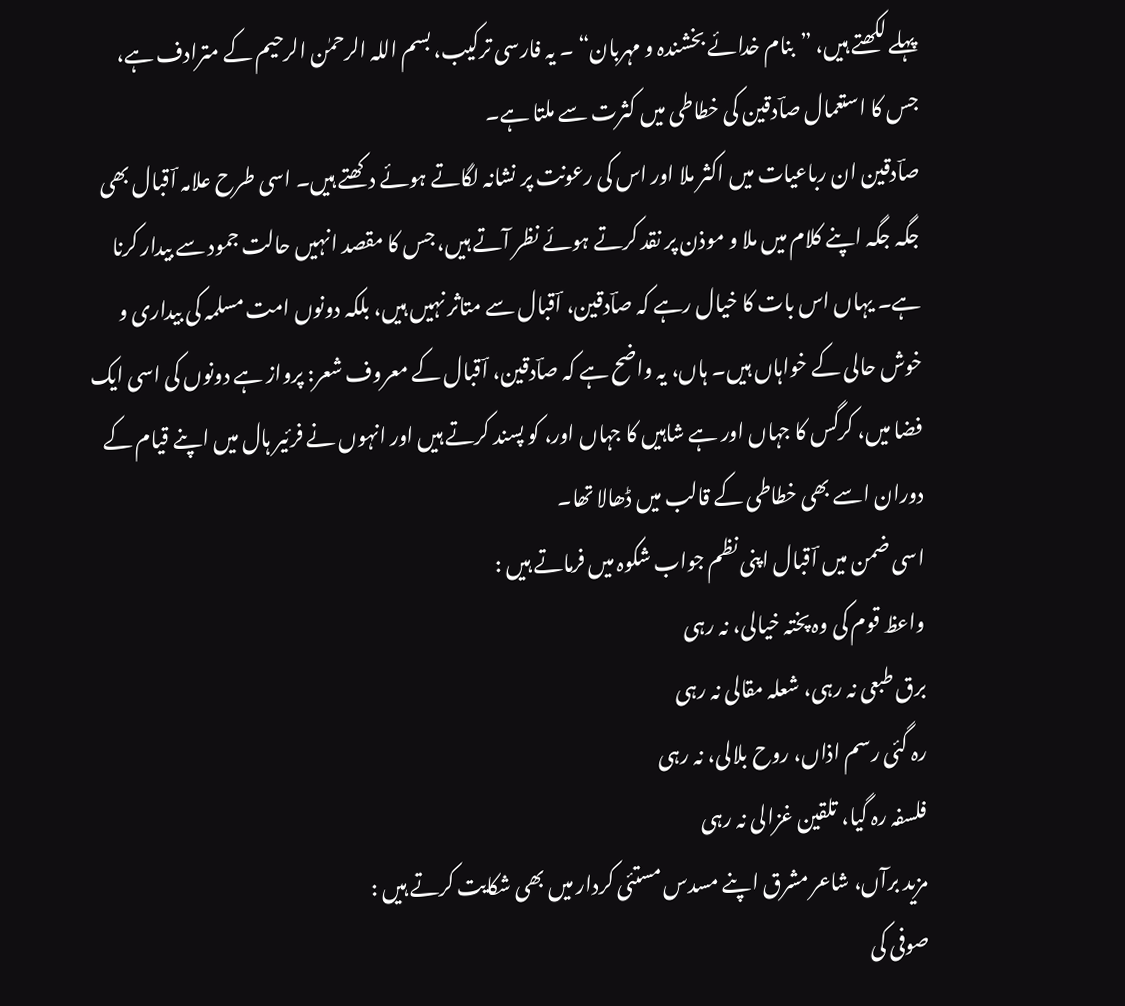پہلے لکھتے ہیں، ”بنام خدائے بخشندہ و مہربان“ ۔ یہ فارسی ترکیب، بسم اللہ الرحمٰن الرحیم کے مترادف ہے، جس کا استعمال صاؔدقین کی خطاطی میں کثرت سے ملتا ہے۔
صاؔدقین ان رباعیات میں اکثر ملا اور اس کی رعونت پر نشانہ لگاتے ہوئے دکھتے ہیں۔ اسی طرح علامہ اؔقبال بھی جگہ جگہ اپنے کلام میں ملا و موذن پر نقد کرتے ہوئے نظر آتے ہیں، جس کا مقصد انہیں حالت جمود سے بیدار کرنا ہے۔ یہاں اس بات کا خیال رہے کہ صاؔدقین، اؔقبال سے متاثر نہیں ہیں، بلکہ دونوں امت مسلمہ کی بیداری و خوش حالی کے خواہاں ہیں۔ ہاں، یہ واضح ہے کہ صاؔدقین، اؔقبال کے معروف شعر: پرواز ہے دونوں کی اسی ایک فضا میں، کرگس کا جہاں اور ہے شاہیں کا جہاں اور، کو پسند کرتے ہیں اور انہوں نے فرئیر ہال میں اپنے قیام کے دوران اسے بھی خطاطی کے قالب میں ڈھالا تھا۔
اسی ضمن میں اؔقبال اپنی نظم جواب شکوہ میں فرماتے ہیں :
واعظ قوم کی وہ پختہ خیالی، نہ رہی
برق طبعی نہ رہی، شعلہ مقالی نہ رہی
رہ گئی رسم اذاں، روح بلالی، نہ رہی
فلسفہ رہ گیا، تلقین غزالی نہ رہی
مزید برآں، شاعر مشرق اپنے مسدس مستئی کردار میں بھی شکایت کرتے ہیں :
صوفی کی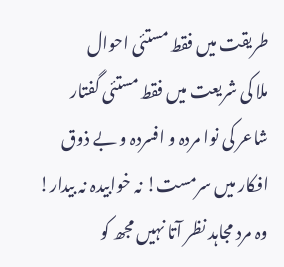طریقت میں فقط مستئی احوال
ملا کی شریعت میں فقط مستئی گفتار
شاعر کی نوا مردہ و افسردہ و بے ذوق
افکار میں سرمست! نہ خوابیدہ نہ بیدار!
وہ مرد مجاہد نظر آتا نہیں مجھ کو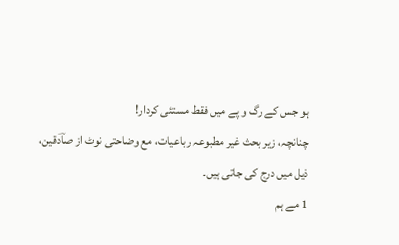ہو جس کے رگ و پے میں فقط مستئی کردار!
چنانچہ، زیر بحث غیر مطبوعہ رباعیات، مع وضاحتی نوٹ از صاؔدقین، ذیل میں درج کی جاتی ہیں۔
1 مے ہم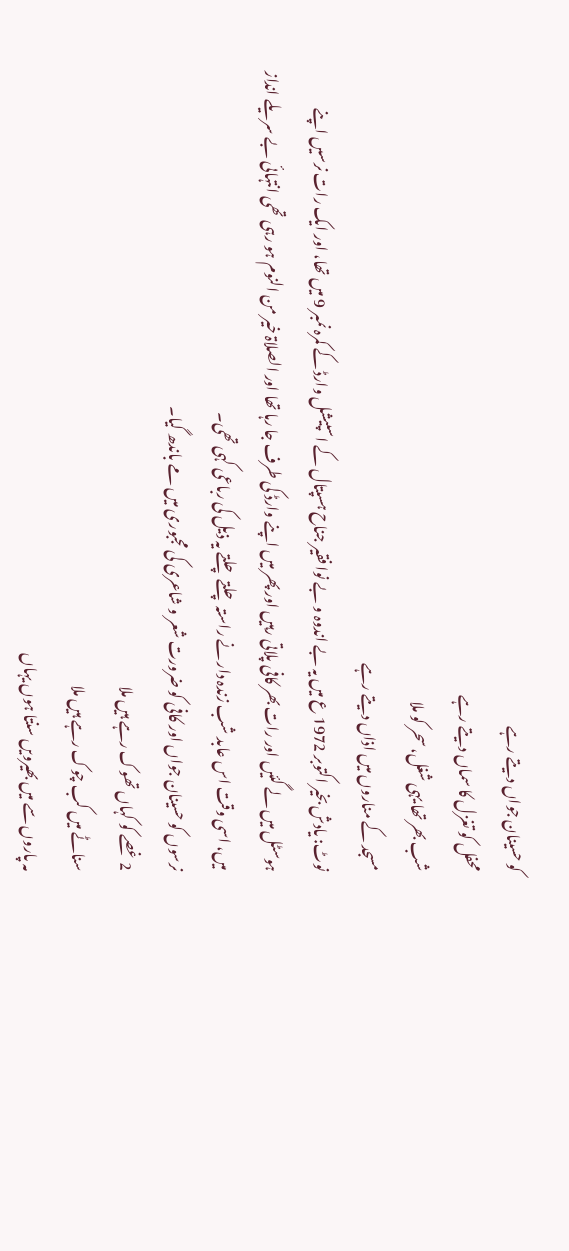کو حسینان جواں دیتے رہے
محفل کو تغزل کا سماں دیتے رہے
شب بھر تھا یہی شغل، سحر کو ملا
مسجد کے مناروں میں اذاں دیتے رہے
نوٹ: یادش بخیر اکتوبر 1972 ع میں یہ بے اندوہ و بے نوا فقیر جناح ہسپتال کے اسپیشل وارڈ کے کمرہ نمبر 9 میں تھا، اور ایک رات نرسیں اپنے ہوسٹل میں لے گئیں اور رات بھر کافی پلاتی رہیں اور پھر میں اپنے وارڈ کی طرف جا رہا تھا اور الصلاۃ خیر من النوم ہو رہی تھی انتہائی بے سریلے انداز میں، اسی وقت اس عابد شب زندہ دار نے راستہ چلتے چلتے یہ ذیل کی رباعی کہی تھی۔
نرسوں کو حسینان جواں اور کافی کو ضرورت شعر و شاعری کی مجبوری میں مے باندھ گیا۔
2 غصے کو کہاں تھوک رہے ہیں ملا
سناٹے میں کب چوک رہے ہیں ملا
مہ پاروں سے میں بھیرویں سنتا ہوں یہاں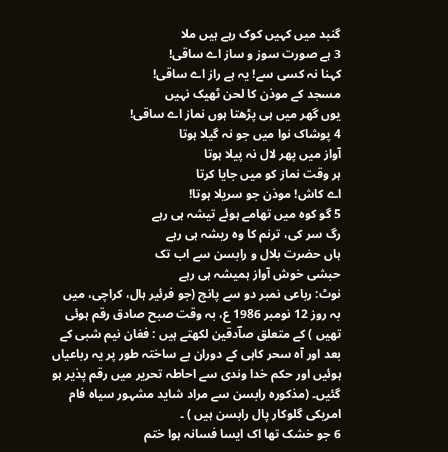گنبد میں کہیں کوک رہے ہیں ملا
3 ہے صورت سوز و ساز اے ساقی!
کہنا نہ کسی سے! یہ ہے راز اے ساقی!
مسجد کے موذن کا لحن ٹھیک نہیں
یوں گھر میں ہی پڑھتا ہوں نماز اے ساقی!
4 پوشاک نوا میں جو نہ گیلا ہوتا
آواز میں پھر لال نہ پیلا ہوتا
ہر وقت نماز کو میں جایا کرتا
اے کاش! موذن جو سریلا ہوتا!
5 گو کوہ میں تھامے ہوئے تیشہ ہی رہے
رگ سر کی، ترنم کا وہ ریشہ ہی رہے
ہاں حضرت بلال و رابسن سے اب تک
حبشی خوش آواز ہمیشہ ہی رہے
نوٹ: رباعی نمبر دو سے پانچ (جو فرئیر ہال، کراچی، میں بہ روز 12 نومبر 1986 ع، بہ وقت صبح صادق رقم ہوئی تھیں ) کے متعلق صاؔدقین لکھتے ہیں : فغان نیم شبی کے بعد اور آہ سحر کاہی کے دوران بے ساختہ طور پر یہ رباعیاں ہوئیں اور حکم خدا وندی سے احاطہ تحریر میں رقم پذیر ہو گئیں۔ (مذکورہ رابسن سے مراد شاید مشہور سیاہ فام امریکی گلوکار پال رابسن ہیں ) ۔
6 جو خشک تھا اک ایسا فسانہ ہوا ختم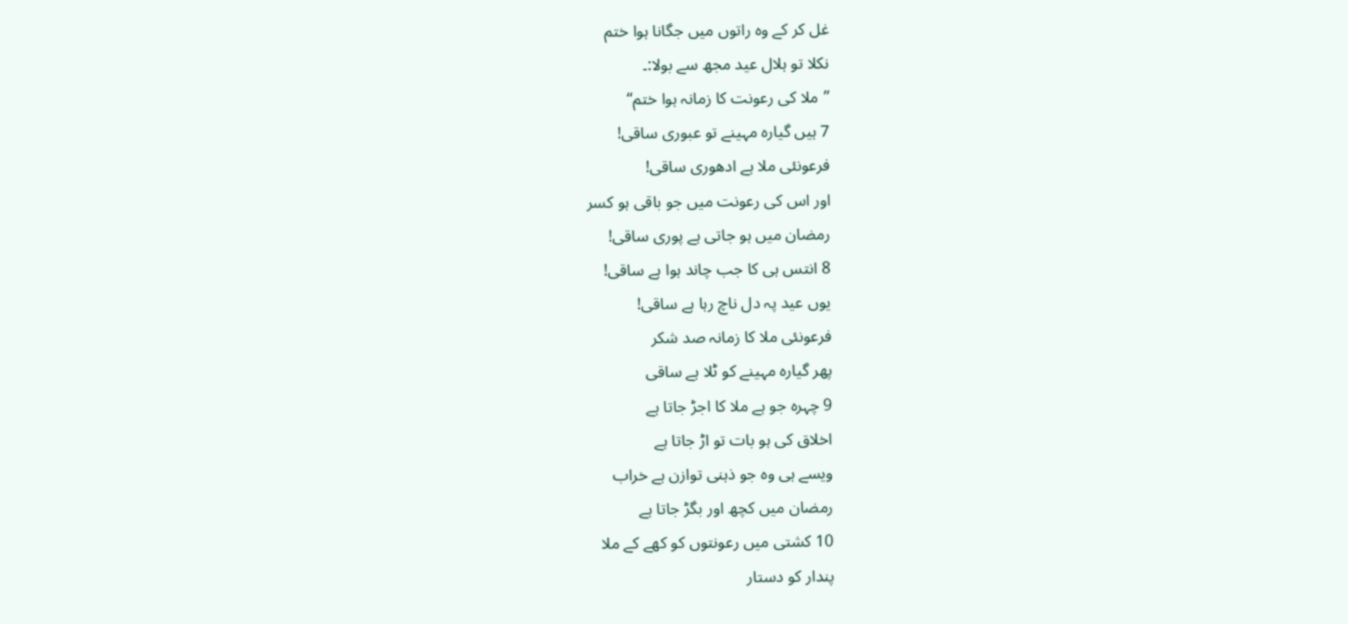غل کر کے وہ راتوں میں جگانا ہوا ختم
نکلا تو ہلال عید مجھ سے بولا:۔
”ملا کی رعونت کا زمانہ ہوا ختم“
7 ہیں گیارہ مہینے تو عبوری ساقی!
فرعونئی ملا ہے ادھوری ساقی!
اور اس کی رعونت میں جو باقی ہو کسر
رمضان میں ہو جاتی ہے پوری ساقی!
8 انتس ہی کا جب چاند ہوا ہے ساقی!
یوں عید پہ دل ناچ رہا ہے ساقی!
فرعونئی ملا کا زمانہ صد شکر
پھر گیارہ مہینے کو ٹلا ہے ساقی
9 چہرہ جو ہے ملا کا اجڑ جاتا ہے
اخلاق کی ہو بات تو اڑ جاتا ہے
ویسے ہی وہ جو ذہنی توازن ہے خراب
رمضان میں کچھ اور بگڑ جاتا ہے
10 کشتی میں رعونتوں کو کھے کے ملا
پندار کو دستار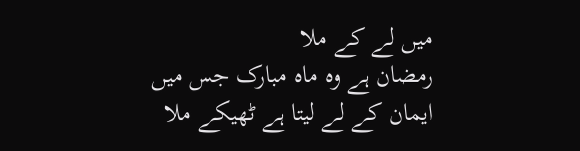میں لے کے ملا
رمضان ہے وہ ماہ مبارک جس میں
ایمان کے لے لیتا ہے ٹھیکے ملا